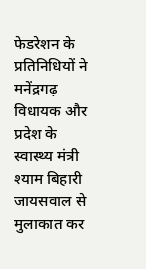फेडरेशन के प्रतिनिधियों ने मनेंद्रगढ़ विधायक और प्रदेश के स्वास्थ्य मंत्री श्याम बिहारी जायसवाल से मुलाकात कर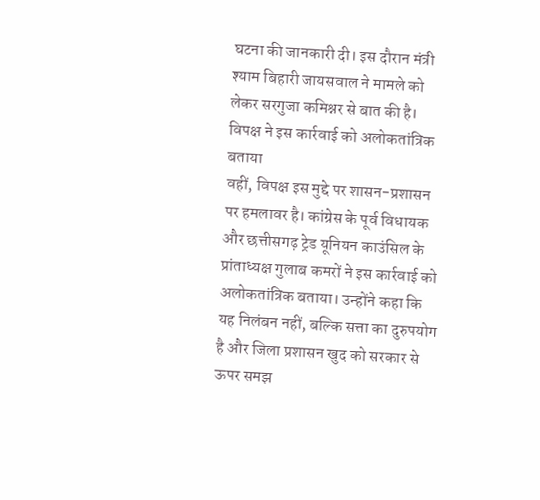घटना की जानकारी दी। इस दौरान मंत्री श्याम बिहारी जायसवाल ने मामले को लेकर सरगुजा कमिश्नर से बात की है।
विपक्ष ने इस कार्रवाई को अलोकतांत्रिक बताया
वहीं, विपक्ष इस मुद्दे पर शासन-प्रशासन पर हमलावर है। कांग्रेस के पूर्व विधायक और छत्तीसगढ़ ट्रेड यूनियन काउंसिल के प्रांताध्यक्ष गुलाब कमरों ने इस कार्रवाई को अलोकतांत्रिक बताया। उन्होंने कहा कि यह निलंबन नहीं, बल्कि सत्ता का दुरुपयोग है और जिला प्रशासन खुद को सरकार से ऊपर समझ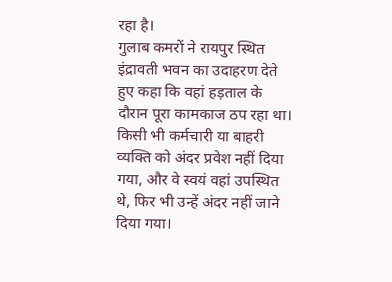रहा है।
गुलाब कमरों ने रायपुर स्थित इंद्रावती भवन का उदाहरण देते हुए कहा कि वहां हड़ताल के दौरान पूरा कामकाज ठप रहा था। किसी भी कर्मचारी या बाहरी व्यक्ति को अंदर प्रवेश नहीं दिया गया, और वे स्वयं वहां उपस्थित थे, फिर भी उन्हें अंदर नहीं जाने दिया गया।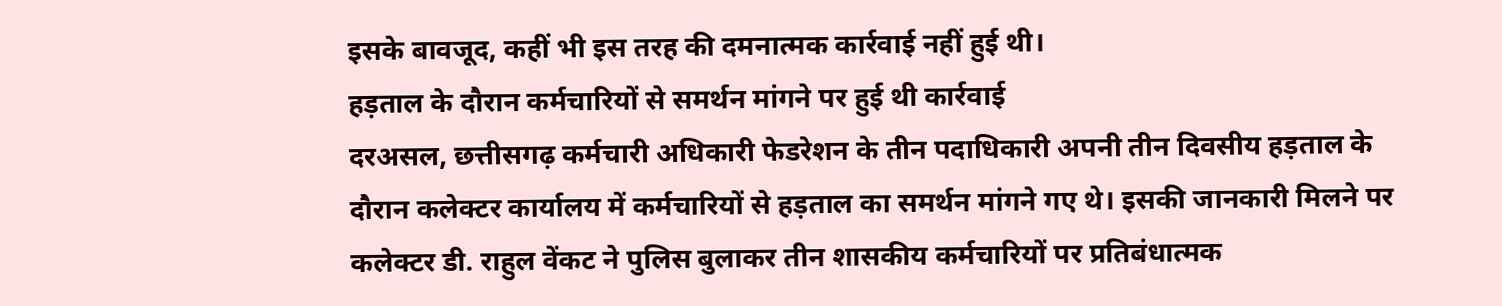इसके बावजूद, कहीं भी इस तरह की दमनात्मक कार्रवाई नहीं हुई थी।
हड़ताल के दौरान कर्मचारियों से समर्थन मांगने पर हुई थी कार्रवाई
दरअसल, छत्तीसगढ़ कर्मचारी अधिकारी फेडरेशन के तीन पदाधिकारी अपनी तीन दिवसीय हड़ताल के दौरान कलेक्टर कार्यालय में कर्मचारियों से हड़ताल का समर्थन मांगने गए थे। इसकी जानकारी मिलने पर कलेक्टर डी. राहुल वेंकट ने पुलिस बुलाकर तीन शासकीय कर्मचारियों पर प्रतिबंधात्मक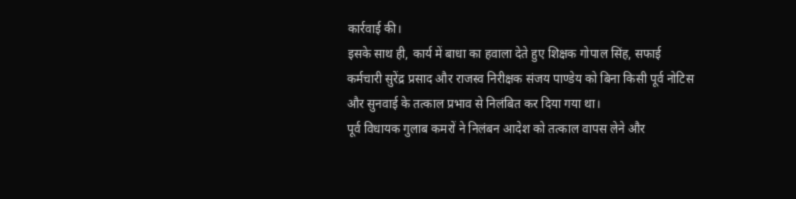कार्रवाई की।
इसके साथ ही, कार्य में बाधा का हवाला देते हुए शिक्षक गोपाल सिंह, सफाई कर्मचारी सुरेंद्र प्रसाद और राजस्व निरीक्षक संजय पाण्डेय को बिना किसी पूर्व नोटिस और सुनवाई के तत्काल प्रभाव से निलंबित कर दिया गया था।
पूर्व विधायक गुलाब कमरों ने निलंबन आदेश को तत्काल वापस लेने और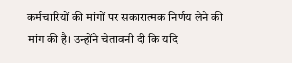कर्मचारियों की मांगों पर सकारात्मक निर्णय लेने की मांग की है। उन्होंने चेतावनी दी कि यदि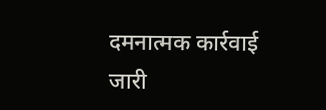दमनात्मक कार्रवाई जारी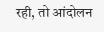रही, तो आंदोलन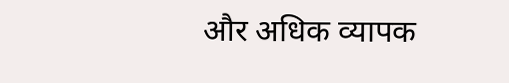और अधिक व्यापक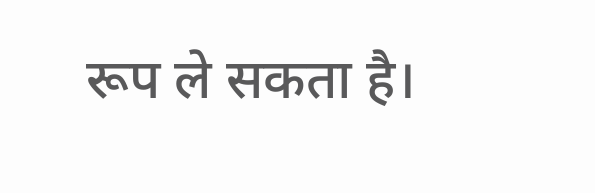रूप ले सकता है।